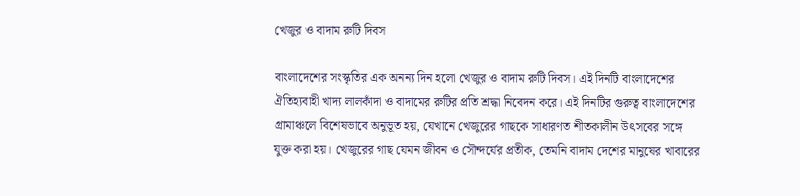খেজুর ও বাদাম রুটি দিবস

বাংলাদেশের সংস্কৃতির এক অনন্য দিন হলো খেজুর ও বাদাম রুটি দিবস। এই দিনটি বাংলাদেশের ঐতিহ্যবাহী খাদ্য লালকাঁদা ও বাদামের রুটির প্রতি শ্রদ্ধা নিবেদন করে। এই দিনটির গুরুত্ব বাংলাদেশের গ্রামাঞ্চলে বিশেষভাবে অনুভূত হয়, যেখানে খেজুরের গাছকে সাধারণত শীতকালীন উৎসবের সঙ্গে যুক্ত করা হয়। খেজুরের গাছ যেমন জীবন ও সৌন্দর্যের প্রতীক, তেমনি বাদাম দেশের মানুষের খাবারের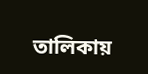তালিকায়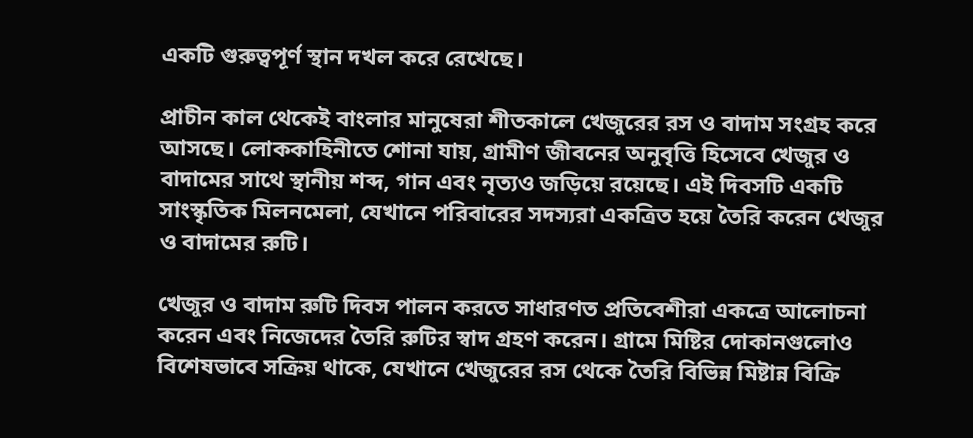একটি গুরুত্বপূর্ণ স্থান দখল করে রেখেছে।

প্রাচীন কাল থেকেই বাংলার মানুষেরা শীতকালে খেজুরের রস ও বাদাম সংগ্রহ করে আসছে। লোককাহিনীতে শোনা যায়, গ্রামীণ জীবনের অনুবৃত্তি হিসেবে খেজুর ও বাদামের সাথে স্থানীয় শব্দ, গান এবং নৃত্যও জড়িয়ে রয়েছে। এই দিবসটি একটি সাংস্কৃতিক মিলনমেলা, যেখানে পরিবারের সদস্যরা একত্রিত হয়ে তৈরি করেন খেজুর ও বাদামের রুটি।

খেজুর ও বাদাম রুটি দিবস পালন করতে সাধারণত প্রতিবেশীরা একত্রে আলোচনা করেন এবং নিজেদের তৈরি রুটির স্বাদ গ্রহণ করেন। গ্রামে মিষ্টির দোকানগুলোও বিশেষভাবে সক্রিয় থাকে, যেখানে খেজুরের রস থেকে তৈরি বিভিন্ন মিষ্টান্ন বিক্রি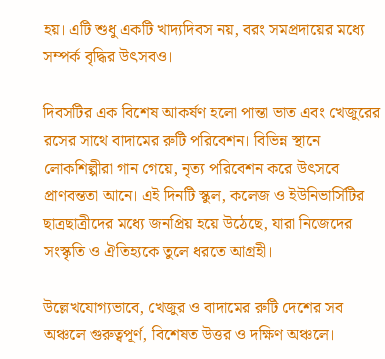হয়। এটি শুধু একটি খাদ্যদিবস নয়, বরং সমপ্রদায়ের মধ্যে সম্পর্ক বৃদ্ধির উৎসবও।

দিবসটির এক বিশেষ আকর্ষণ হলো পান্তা ভাত এবং খেজুরের রসের সাথে বাদামের রুটি পরিবেশন। বিভিন্ন স্থানে লোকশিল্পীরা গান গেয়ে, নৃত্য পরিবেশন করে উৎসবে প্রাণবন্ততা আনে। এই দিনটি স্কুল, কলেজ ও ইউনিভার্সিটির ছাত্রছাত্রীদের মধ্যে জনপ্রিয় হয়ে উঠেছে, যারা নিজেদের সংস্কৃতি ও ঐতিহ্যকে তুলে ধরতে আগ্রহী।

উল্লেখযোগ্যভাবে, খেজুর ও বাদামের রুটি দেশের সব অঞ্চলে গুরুত্বপূর্ণ, বিশেষত উত্তর ও দক্ষিণ অঞ্চলে।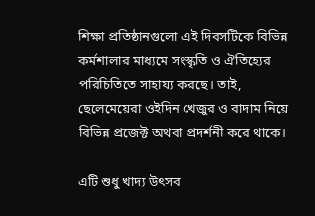শিক্ষা প্রতিষ্ঠানগুলো এই দিবসটিকে বিভিন্ন কর্মশালার মাধ্যমে সংস্কৃতি ও ঐতিহ্যের পরিচিতিতে সাহায্য করছে। তাই, ছেলেমেয়েরা ওইদিন খেজুর ও বাদাম নিয়ে বিভিন্ন প্রজেক্ট অথবা প্রদর্শনী করে থাকে।

এটি শুধু খাদ্য উৎসব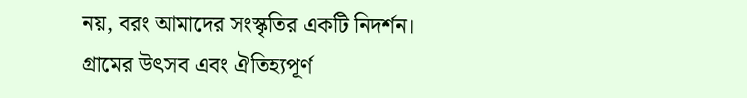নয়, বরং আমাদের সংস্কৃতির একটি নিদর্শন। গ্রামের উৎসব এবং ঐতিহ্যপূর্ণ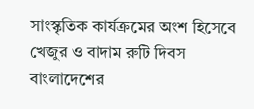সাংস্কৃতিক কার্যক্রমের অংশ হিসেবে খেজুর ও বাদাম রুটি দিবস বাংলাদেশের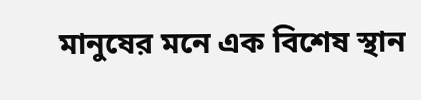মানুষের মনে এক বিশেষ স্থান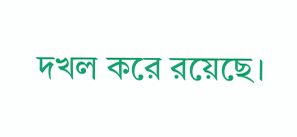দখল করে রয়েছে।